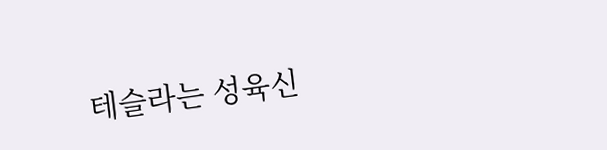테슬라는 성육신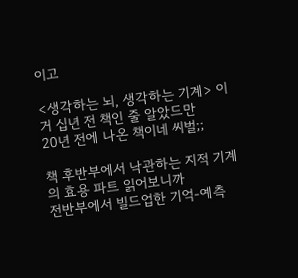이고

<생각하는 뇌, 생각하는 기계> 이거 십년 전 책인 줄 알았드만
20년 전에 나온 책이네 씨벌;;

책 후반부에서 낙관하는 지적 기계의 효용 파트 읽어보니까
전반부에서 빌드업한 기억-예측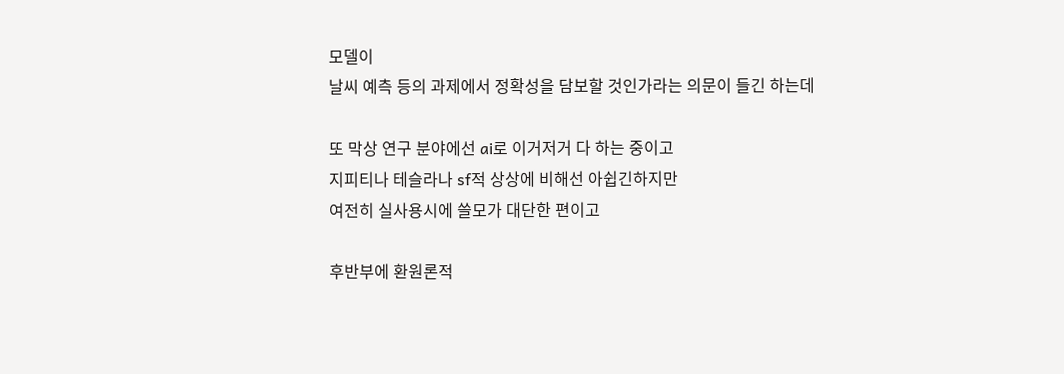모델이
날씨 예측 등의 과제에서 정확성을 담보할 것인가라는 의문이 들긴 하는데

또 막상 연구 분야에선 ai로 이거저거 다 하는 중이고
지피티나 테슬라나 sf적 상상에 비해선 아쉽긴하지만
여전히 실사용시에 쓸모가 대단한 편이고

후반부에 환원론적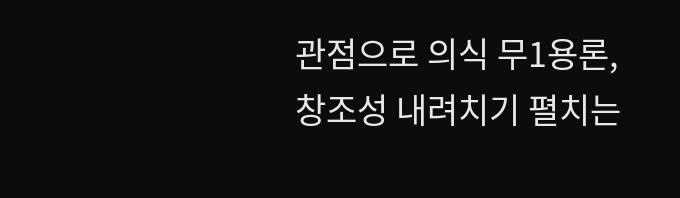관점으로 의식 무1용론, 창조성 내려치기 펼치는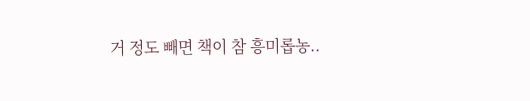거 정도 빼면 책이 참 흥미롭농..